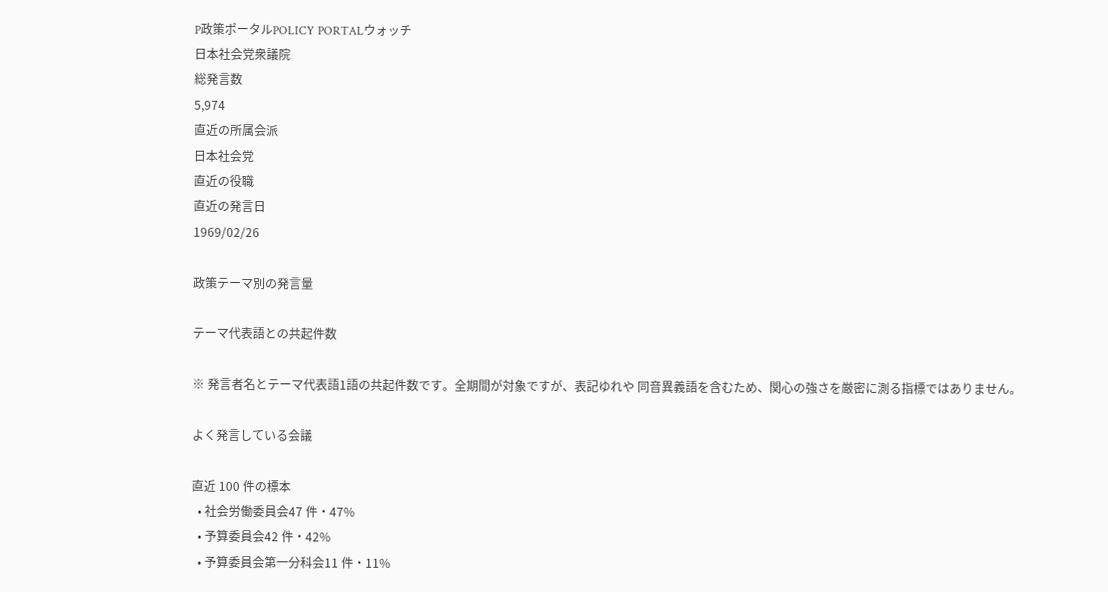P政策ポータルPOLICY PORTALウォッチ
日本社会党衆議院
総発言数
5,974
直近の所属会派
日本社会党
直近の役職
直近の発言日
1969/02/26

政策テーマ別の発言量

テーマ代表語との共起件数

※ 発言者名とテーマ代表語1語の共起件数です。全期間が対象ですが、表記ゆれや 同音異義語を含むため、関心の強さを厳密に測る指標ではありません。

よく発言している会議

直近 100 件の標本
  • 社会労働委員会47 件・47%
  • 予算委員会42 件・42%
  • 予算委員会第一分科会11 件・11%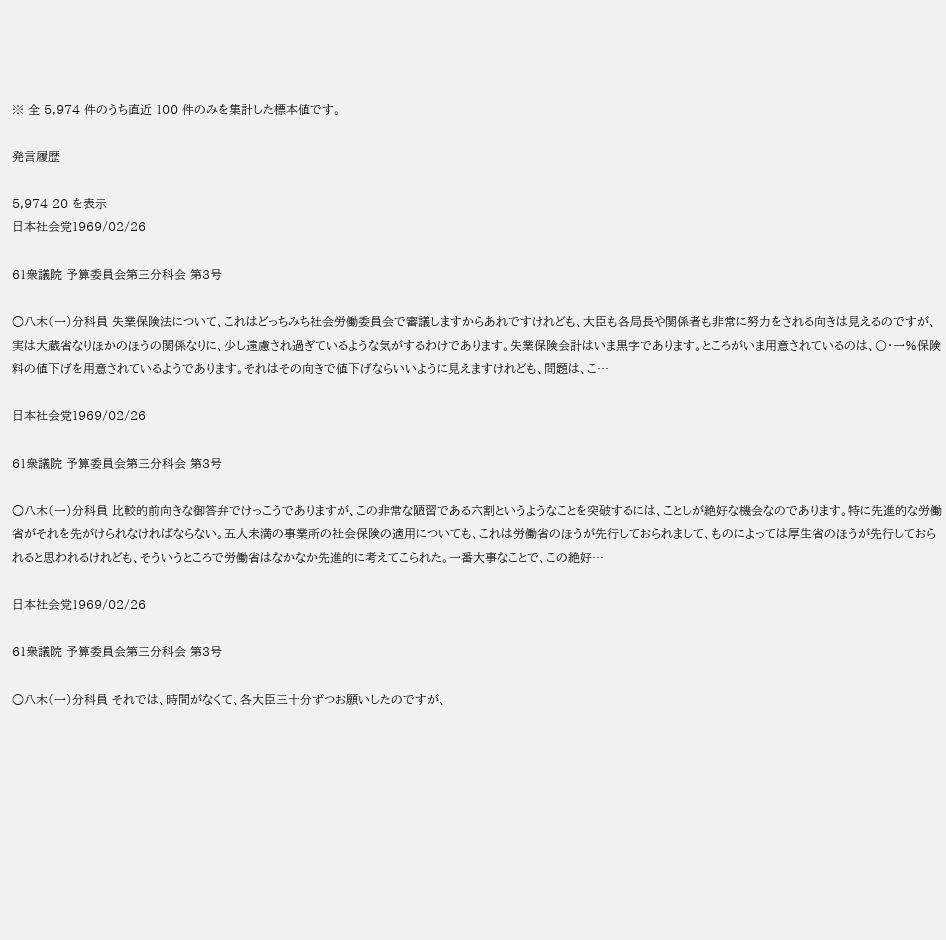※ 全 5,974 件のうち直近 100 件のみを集計した標本値です。

発言履歴

5,974 20 を表示
日本社会党1969/02/26

61衆議院 予算委員会第三分科会 第3号

○八木(一)分科員 失業保険法について、これはどっちみち社会労働委員会で審議しますからあれですけれども、大臣も各局長や関係者も非常に努力をされる向きは見えるのですが、実は大蔵省なりほかのほうの関係なりに、少し遠慮され過ぎているような気がするわけであります。失業保険会計はいま黒字であります。ところがいま用意されているのは、〇・一%保険料の値下げを用意されているようであります。それはその向きで値下げならいいように見えますけれども、問題は、こ…

日本社会党1969/02/26

61衆議院 予算委員会第三分科会 第3号

○八木(一)分科員 比較的前向きな御答弁でけっこうでありますが、この非常な陋習である六割というようなことを突破するには、ことしが絶好な機会なのであります。特に先進的な労働省がそれを先がけられなければならない。五人未満の事業所の社会保険の適用についても、これは労働省のほうが先行しておられまして、ものによっては厚生省のほうが先行しておられると思われるけれども、そういうところで労働省はなかなか先進的に考えてこられた。一番大事なことで、この絶好…

日本社会党1969/02/26

61衆議院 予算委員会第三分科会 第3号

○八木(一)分科員 それでは、時間がなくて、各大臣三十分ずつお願いしたのですが、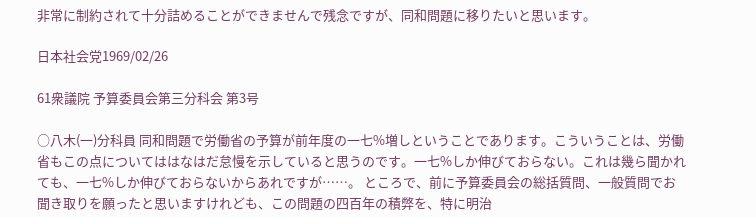非常に制約されて十分詰めることができませんで残念ですが、同和問題に移りたいと思います。

日本社会党1969/02/26

61衆議院 予算委員会第三分科会 第3号

○八木(一)分科員 同和問題で労働省の予算が前年度の一七%増しということであります。こういうことは、労働省もこの点についてははなはだ怠慢を示していると思うのです。一七%しか伸びておらない。これは幾ら聞かれても、一七%しか伸びておらないからあれですが……。 ところで、前に予算委員会の総括質問、一般質問でお聞き取りを願ったと思いますけれども、この問題の四百年の積弊を、特に明治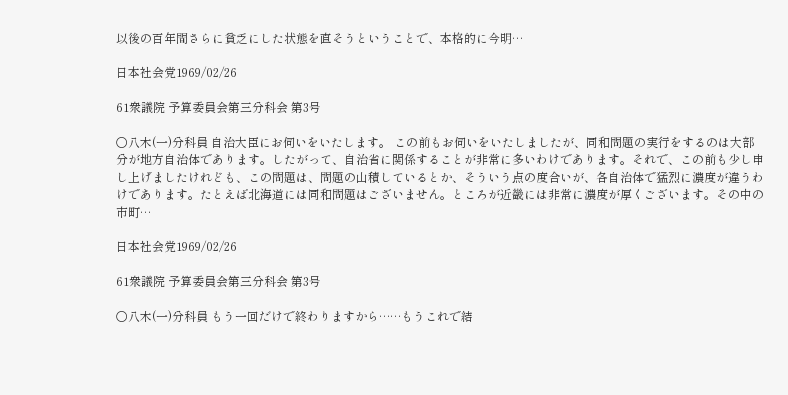以後の百年間さらに貧乏にした状態を直そうということで、本格的に今明…

日本社会党1969/02/26

61衆議院 予算委員会第三分科会 第3号

○八木(一)分科員 自治大臣にお伺いをいたします。 この前もお伺いをいたしましたが、同和問題の実行をするのは大部分が地方自治体であります。したがって、自治省に関係することが非常に多いわけであります。それで、この前も少し申し上げましたけれども、この問題は、問題の山積しているとか、そういう点の度合いが、各自治体で猛烈に濃度が違うわけであります。たとえば北海道には同和問題はございません。ところが近畿には非常に濃度が厚くございます。その中の市町…

日本社会党1969/02/26

61衆議院 予算委員会第三分科会 第3号

○八木(一)分科員 もう一回だけで終わりますから……もうこれで結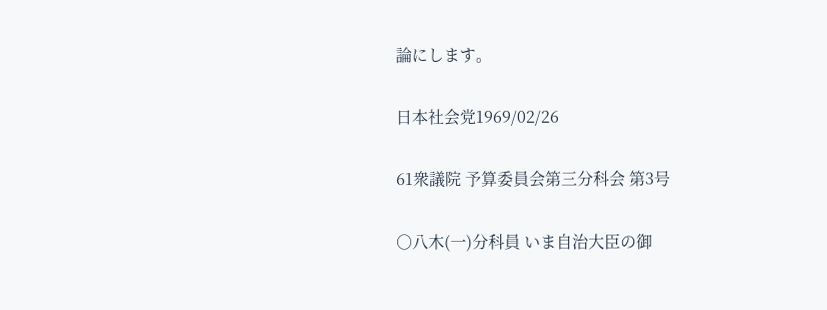論にします。

日本社会党1969/02/26

61衆議院 予算委員会第三分科会 第3号

○八木(一)分科員 いま自治大臣の御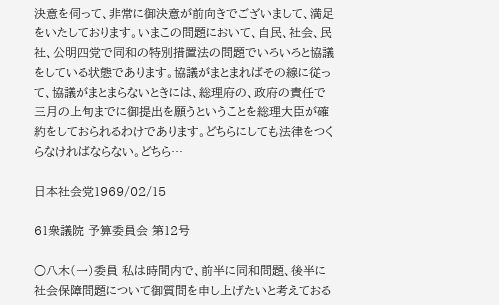決意を伺って、非常に御決意が前向きでございまして、満足をいたしております。いまこの問題において、自民、社会、民社、公明四党で同和の特別措置法の問題でいろいろと協議をしている状態であります。協議がまとまればその線に従って、協議がまとまらないときには、総理府の、政府の責任で三月の上旬までに御提出を願うということを総理大臣が確約をしておられるわけであります。どちらにしても法律をつくらなければならない。どちら…

日本社会党1969/02/15

61衆議院 予算委員会 第12号

○八木(一)委員 私は時間内で、前半に同和問題、後半に社会保障問題について御質問を申し上げたいと考えておる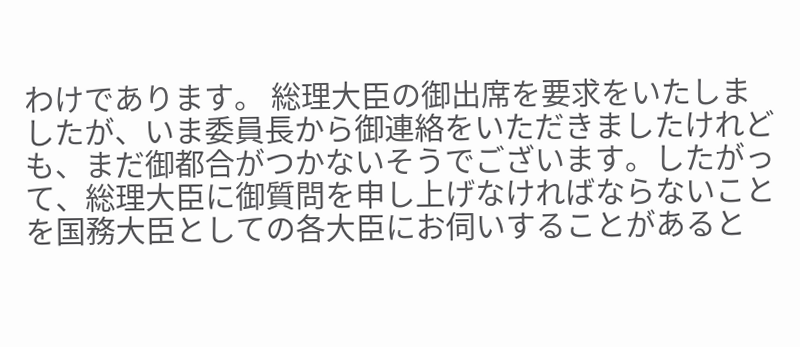わけであります。 総理大臣の御出席を要求をいたしましたが、いま委員長から御連絡をいただきましたけれども、まだ御都合がつかないそうでございます。したがって、総理大臣に御質問を申し上げなければならないことを国務大臣としての各大臣にお伺いすることがあると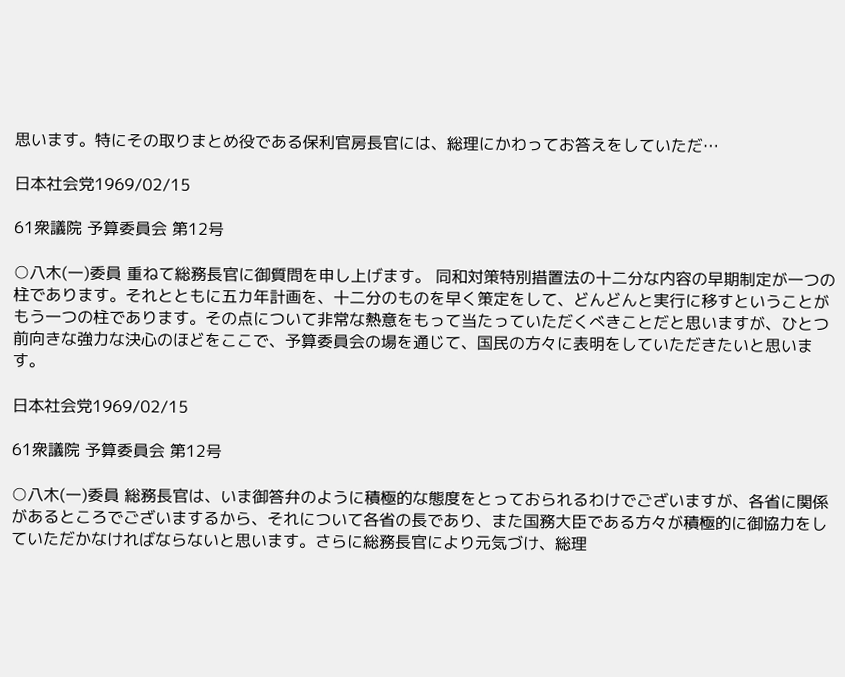思います。特にその取りまとめ役である保利官房長官には、総理にかわってお答えをしていただ…

日本社会党1969/02/15

61衆議院 予算委員会 第12号

○八木(一)委員 重ねて総務長官に御質問を申し上げます。 同和対策特別措置法の十二分な内容の早期制定が一つの柱であります。それとともに五カ年計画を、十二分のものを早く策定をして、どんどんと実行に移すということがもう一つの柱であります。その点について非常な熱意をもって当たっていただくべきことだと思いますが、ひとつ前向きな強力な決心のほどをここで、予算委員会の場を通じて、国民の方々に表明をしていただきたいと思います。

日本社会党1969/02/15

61衆議院 予算委員会 第12号

○八木(一)委員 総務長官は、いま御答弁のように積極的な態度をとっておられるわけでございますが、各省に関係があるところでございまするから、それについて各省の長であり、また国務大臣である方々が積極的に御協力をしていただかなければならないと思います。さらに総務長官により元気づけ、総理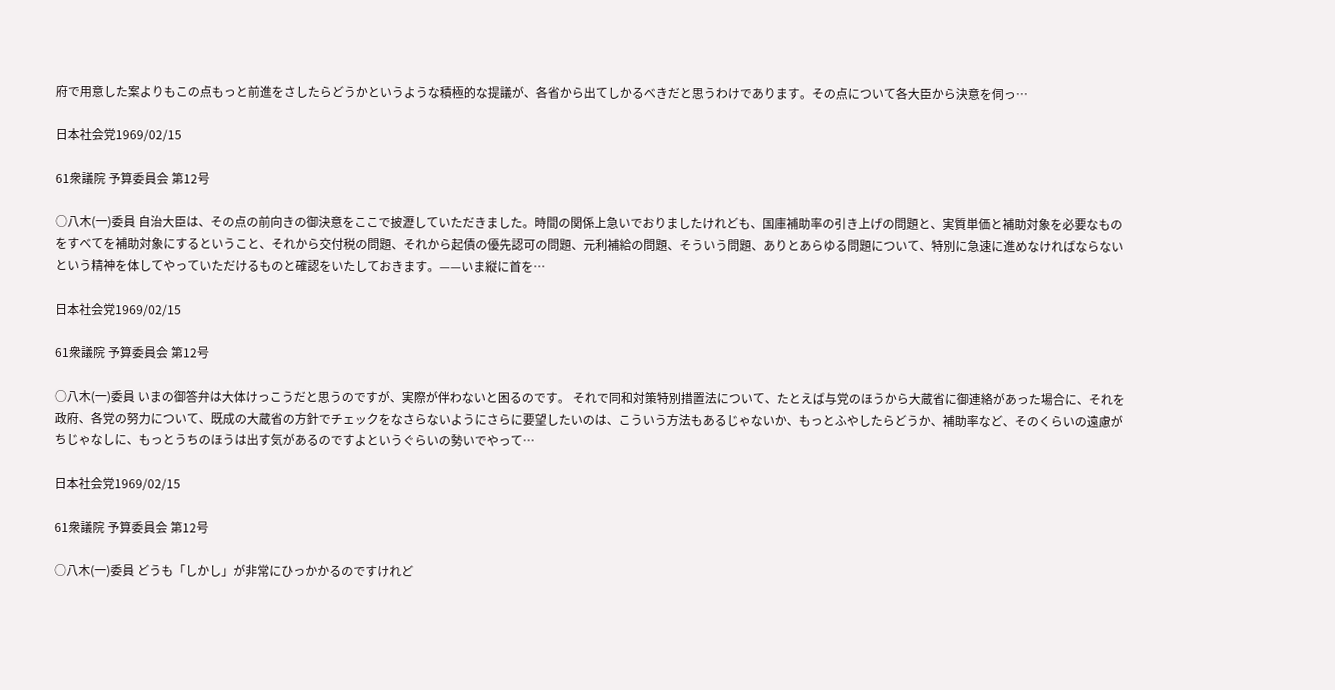府で用意した案よりもこの点もっと前進をさしたらどうかというような積極的な提議が、各省から出てしかるべきだと思うわけであります。その点について各大臣から決意を伺っ…

日本社会党1969/02/15

61衆議院 予算委員会 第12号

○八木(一)委員 自治大臣は、その点の前向きの御決意をここで披瀝していただきました。時間の関係上急いでおりましたけれども、国庫補助率の引き上げの問題と、実質単価と補助対象を必要なものをすべてを補助対象にするということ、それから交付税の問題、それから起債の優先認可の問題、元利補給の問題、そういう問題、ありとあらゆる問題について、特別に急速に進めなければならないという精神を体してやっていただけるものと確認をいたしておきます。——いま縦に首を…

日本社会党1969/02/15

61衆議院 予算委員会 第12号

○八木(一)委員 いまの御答弁は大体けっこうだと思うのですが、実際が伴わないと困るのです。 それで同和対策特別措置法について、たとえば与党のほうから大蔵省に御連絡があった場合に、それを政府、各党の努力について、既成の大蔵省の方針でチェックをなさらないようにさらに要望したいのは、こういう方法もあるじゃないか、もっとふやしたらどうか、補助率など、そのくらいの遠慮がちじゃなしに、もっとうちのほうは出す気があるのですよというぐらいの勢いでやって…

日本社会党1969/02/15

61衆議院 予算委員会 第12号

○八木(一)委員 どうも「しかし」が非常にひっかかるのですけれど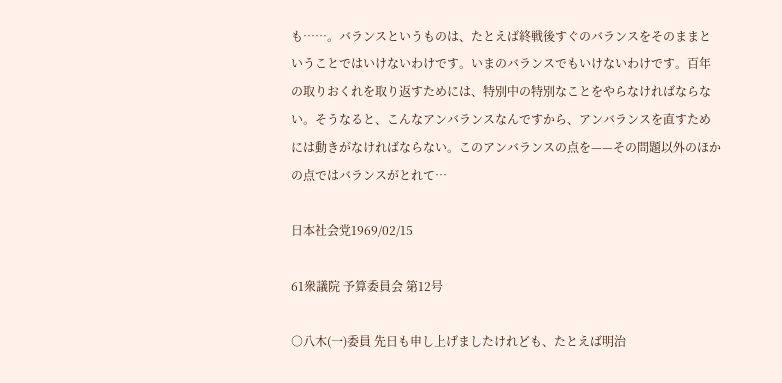も……。バランスというものは、たとえば終戦後すぐのバランスをそのままということではいけないわけです。いまのバランスでもいけないわけです。百年の取りおくれを取り返すためには、特別中の特別なことをやらなければならない。そうなると、こんなアンバランスなんですから、アンバランスを直すためには動きがなければならない。このアンバランスの点を——その問題以外のほかの点ではバランスがとれて…

日本社会党1969/02/15

61衆議院 予算委員会 第12号

○八木(一)委員 先日も申し上げましたけれども、たとえば明治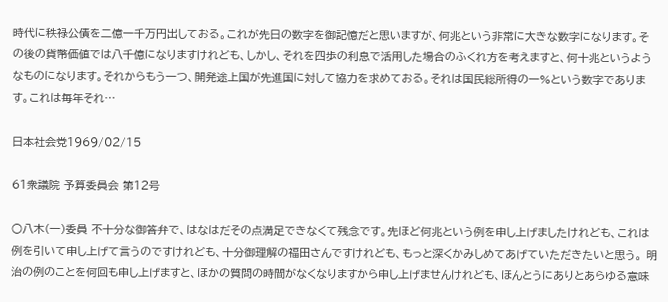時代に秩禄公債を二億一千万円出しておる。これが先日の数字を御記憶だと思いますが、何兆という非常に大きな数字になります。その後の貨幣価値では八千億になりますけれども、しかし、それを四歩の利息で活用した場合のふくれ方を考えますと、何十兆というようなものになります。それからもう一つ、開発途上国が先進国に対して協力を求めておる。それは国民総所得の一%という数字であります。これは毎年それ…

日本社会党1969/02/15

61衆議院 予算委員会 第12号

○八木(一)委員 不十分な御答弁で、はなはだその点満足できなくて残念です。先ほど何兆という例を申し上げましたけれども、これは例を引いて申し上げて言うのですけれども、十分御理解の福田さんですけれども、もっと深くかみしめてあげていただきたいと思う。 明治の例のことを何回も申し上げますと、ほかの質問の時間がなくなりますから申し上げませんけれども、ほんとうにありとあらゆる意味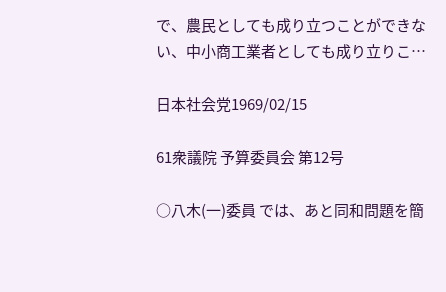で、農民としても成り立つことができない、中小商工業者としても成り立りこ…

日本社会党1969/02/15

61衆議院 予算委員会 第12号

○八木(一)委員 では、あと同和問題を簡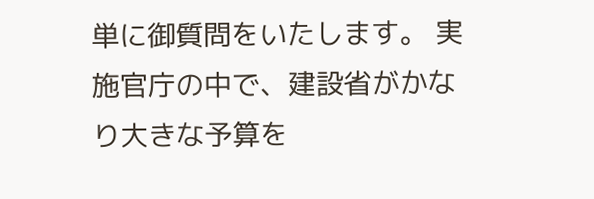単に御質問をいたします。 実施官庁の中で、建設省がかなり大きな予算を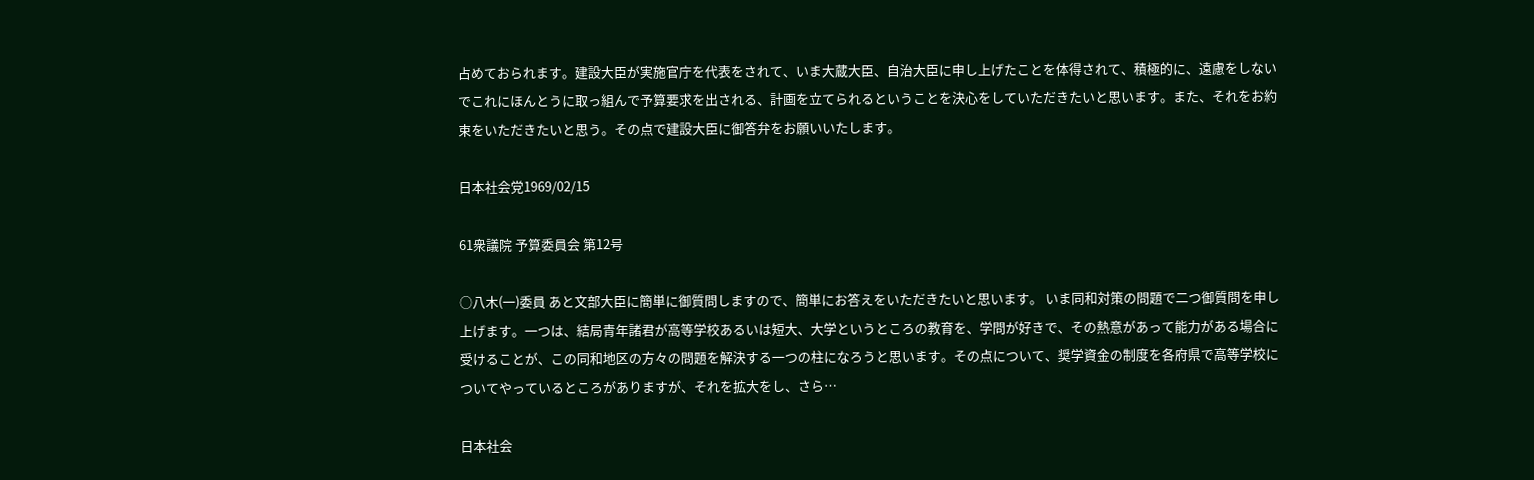占めておられます。建設大臣が実施官庁を代表をされて、いま大蔵大臣、自治大臣に申し上げたことを体得されて、積極的に、遠慮をしないでこれにほんとうに取っ組んで予算要求を出される、計画を立てられるということを決心をしていただきたいと思います。また、それをお約束をいただきたいと思う。その点で建設大臣に御答弁をお願いいたします。

日本社会党1969/02/15

61衆議院 予算委員会 第12号

○八木(一)委員 あと文部大臣に簡単に御質問しますので、簡単にお答えをいただきたいと思います。 いま同和対策の問題で二つ御質問を申し上げます。一つは、結局青年諸君が高等学校あるいは短大、大学というところの教育を、学問が好きで、その熱意があって能力がある場合に受けることが、この同和地区の方々の問題を解決する一つの柱になろうと思います。その点について、奨学資金の制度を各府県で高等学校についてやっているところがありますが、それを拡大をし、さら…

日本社会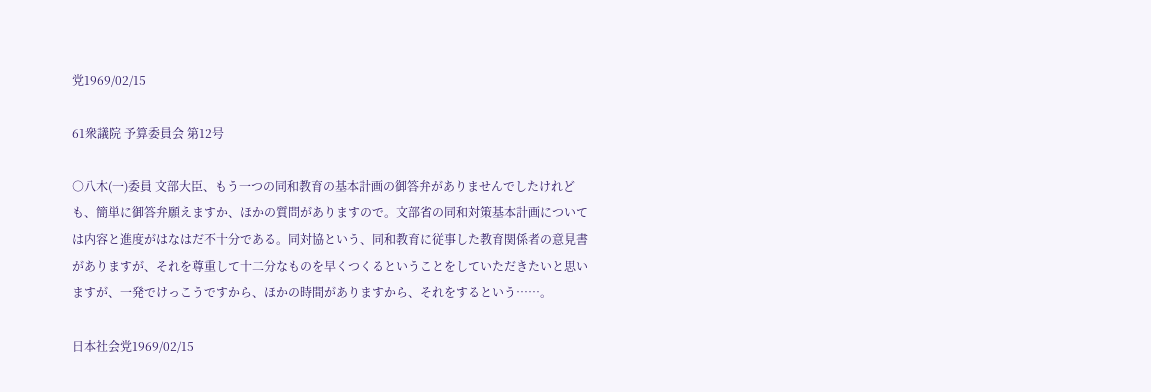党1969/02/15

61衆議院 予算委員会 第12号

○八木(一)委員 文部大臣、もう一つの同和教育の基本計画の御答弁がありませんでしたけれども、簡単に御答弁願えますか、ほかの質問がありますので。文部省の同和対策基本計画については内容と進度がはなはだ不十分である。同対協という、同和教育に従事した教育関係者の意見書がありますが、それを尊重して十二分なものを早くつくるということをしていただきたいと思いますが、一発でけっこうですから、ほかの時間がありますから、それをするという……。

日本社会党1969/02/15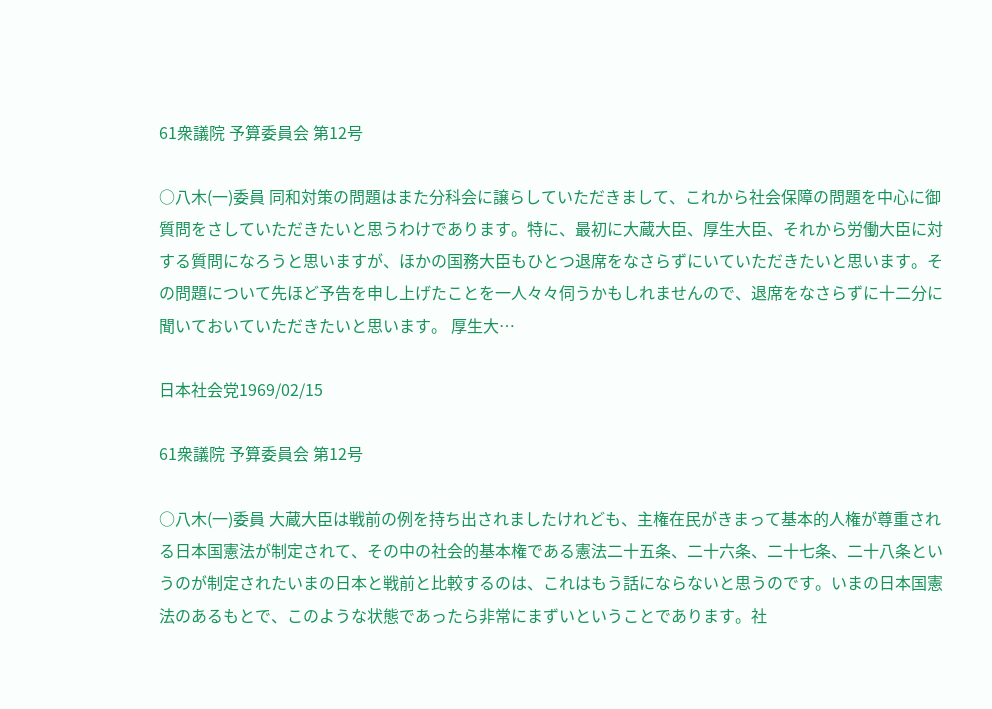61衆議院 予算委員会 第12号

○八木(一)委員 同和対策の問題はまた分科会に譲らしていただきまして、これから社会保障の問題を中心に御質問をさしていただきたいと思うわけであります。特に、最初に大蔵大臣、厚生大臣、それから労働大臣に対する質問になろうと思いますが、ほかの国務大臣もひとつ退席をなさらずにいていただきたいと思います。その問題について先ほど予告を申し上げたことを一人々々伺うかもしれませんので、退席をなさらずに十二分に聞いておいていただきたいと思います。 厚生大…

日本社会党1969/02/15

61衆議院 予算委員会 第12号

○八木(一)委員 大蔵大臣は戦前の例を持ち出されましたけれども、主権在民がきまって基本的人権が尊重される日本国憲法が制定されて、その中の社会的基本権である憲法二十五条、二十六条、二十七条、二十八条というのが制定されたいまの日本と戦前と比較するのは、これはもう話にならないと思うのです。いまの日本国憲法のあるもとで、このような状態であったら非常にまずいということであります。社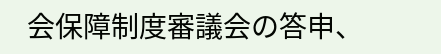会保障制度審議会の答申、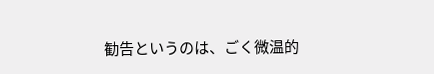勧告というのは、ごく微温的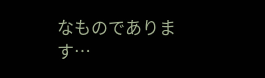なものであります…